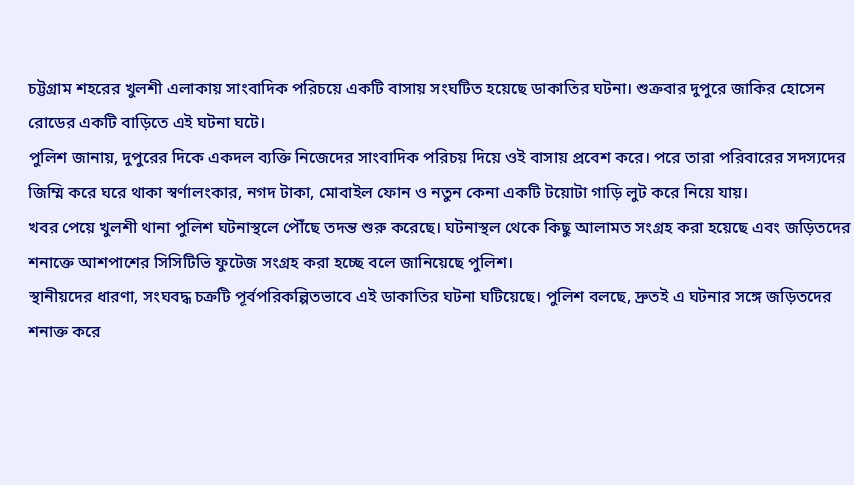চট্টগ্রাম শহরের খুলশী এলাকায় সাংবাদিক পরিচয়ে একটি বাসায় সংঘটিত হয়েছে ডাকাতির ঘটনা। শুক্রবার দুপুরে জাকির হোসেন রোডের একটি বাড়িতে এই ঘটনা ঘটে।
পুলিশ জানায়, দুপুরের দিকে একদল ব্যক্তি নিজেদের সাংবাদিক পরিচয় দিয়ে ওই বাসায় প্রবেশ করে। পরে তারা পরিবারের সদস্যদের জিম্মি করে ঘরে থাকা স্বর্ণালংকার, নগদ টাকা, মোবাইল ফোন ও নতুন কেনা একটি টয়োটা গাড়ি লুট করে নিয়ে যায়।
খবর পেয়ে খুলশী থানা পুলিশ ঘটনাস্থলে পৌঁছে তদন্ত শুরু করেছে। ঘটনাস্থল থেকে কিছু আলামত সংগ্রহ করা হয়েছে এবং জড়িতদের শনাক্তে আশপাশের সিসিটিভি ফুটেজ সংগ্রহ করা হচ্ছে বলে জানিয়েছে পুলিশ।
স্থানীয়দের ধারণা, সংঘবদ্ধ চক্রটি পূর্বপরিকল্পিতভাবে এই ডাকাতির ঘটনা ঘটিয়েছে। পুলিশ বলছে, দ্রুতই এ ঘটনার সঙ্গে জড়িতদের শনাক্ত করে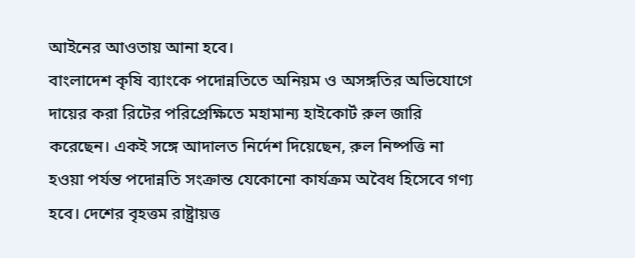আইনের আওতায় আনা হবে।
বাংলাদেশ কৃষি ব্যাংকে পদোন্নতিতে অনিয়ম ও অসঙ্গতির অভিযোগে দায়ের করা রিটের পরিপ্রেক্ষিতে মহামান্য হাইকোর্ট রুল জারি করেছেন। একই সঙ্গে আদালত নির্দেশ দিয়েছেন, রুল নিষ্পত্তি না হওয়া পর্যন্ত পদোন্নতি সংক্রান্ত যেকোনো কার্যক্রম অবৈধ হিসেবে গণ্য হবে। দেশের বৃহত্তম রাষ্ট্রায়ত্ত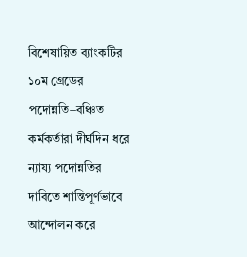বিশেষায়িত ব্যাংকটির ১০ম গ্রেডের পদোন্নতি–বঞ্চিত কর্মকর্তারা দীর্ঘদিন ধরে ন্যায্য পদোন্নতির দাবিতে শান্তিপূর্ণভাবে আন্দোলন করে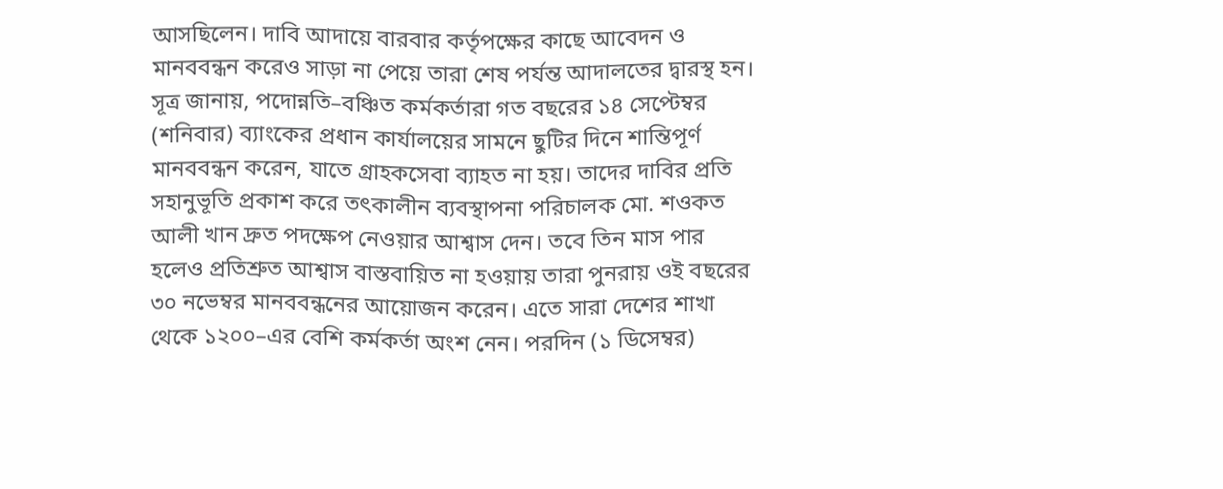আসছিলেন। দাবি আদায়ে বারবার কর্তৃপক্ষের কাছে আবেদন ও মানববন্ধন করেও সাড়া না পেয়ে তারা শেষ পর্যন্ত আদালতের দ্বারস্থ হন। সূত্র জানায়, পদোন্নতি–বঞ্চিত কর্মকর্তারা গত বছরের ১৪ সেপ্টেম্বর (শনিবার) ব্যাংকের প্রধান কার্যালয়ের সামনে ছুটির দিনে শান্তিপূর্ণ মানববন্ধন করেন, যাতে গ্রাহকসেবা ব্যাহত না হয়। তাদের দাবির প্রতি সহানুভূতি প্রকাশ করে তৎকালীন ব্যবস্থাপনা পরিচালক মো. শওকত আলী খান দ্রুত পদক্ষেপ নেওয়ার আশ্বাস দেন। তবে তিন মাস পার হলেও প্রতিশ্রুত আশ্বাস বাস্তবায়িত না হওয়ায় তারা পুনরায় ওই বছরের ৩০ নভেম্বর মানববন্ধনের আয়োজন করেন। এতে সারা দেশের শাখা থেকে ১২০০–এর বেশি কর্মকর্তা অংশ নেন। পরদিন (১ ডিসেম্বর)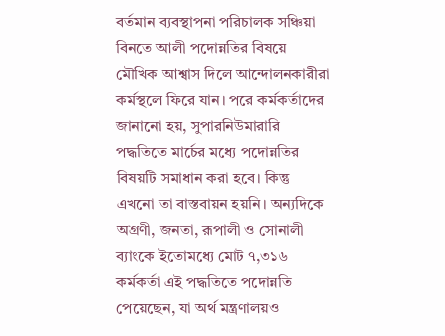বর্তমান ব্যবস্থাপনা পরিচালক সঞ্চিয়া বিনতে আলী পদোন্নতির বিষয়ে মৌখিক আশ্বাস দিলে আন্দোলনকারীরা কর্মস্থলে ফিরে যান। পরে কর্মকর্তাদের জানানো হয়, সুপারনিউমারারি পদ্ধতিতে মার্চের মধ্যে পদোন্নতির বিষয়টি সমাধান করা হবে। কিন্তু এখনো তা বাস্তবায়ন হয়নি। অন্যদিকে অগ্রণী, জনতা, রূপালী ও সোনালী ব্যাংকে ইতোমধ্যে মোট ৭,৩১৬ কর্মকর্তা এই পদ্ধতিতে পদোন্নতি পেয়েছেন, যা অর্থ মন্ত্রণালয়ও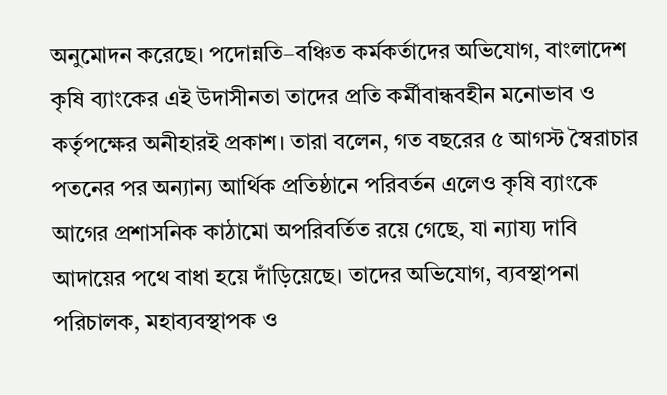অনুমোদন করেছে। পদোন্নতি–বঞ্চিত কর্মকর্তাদের অভিযোগ, বাংলাদেশ কৃষি ব্যাংকের এই উদাসীনতা তাদের প্রতি কর্মীবান্ধবহীন মনোভাব ও কর্তৃপক্ষের অনীহারই প্রকাশ। তারা বলেন, গত বছরের ৫ আগস্ট স্বৈরাচার পতনের পর অন্যান্য আর্থিক প্রতিষ্ঠানে পরিবর্তন এলেও কৃষি ব্যাংকে আগের প্রশাসনিক কাঠামো অপরিবর্তিত রয়ে গেছে, যা ন্যায্য দাবি আদায়ের পথে বাধা হয়ে দাঁড়িয়েছে। তাদের অভিযোগ, ব্যবস্থাপনা পরিচালক, মহাব্যবস্থাপক ও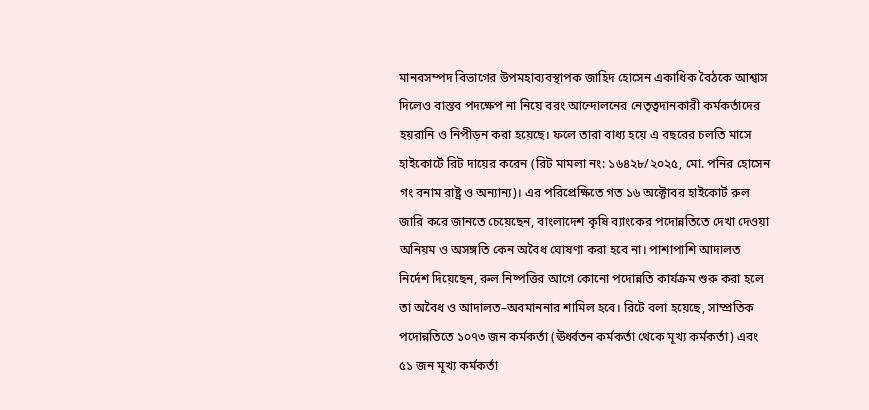মানবসম্পদ বিভাগের উপমহাব্যবস্থাপক জাহিদ হোসেন একাধিক বৈঠকে আশ্বাস দিলেও বাস্তব পদক্ষেপ না নিয়ে বরং আন্দোলনের নেতৃত্বদানকারী কর্মকর্তাদের হয়রানি ও নিপীড়ন করা হয়েছে। ফলে তারা বাধ্য হয়ে এ বছরের চলতি মাসে হাইকোর্টে রিট দায়ের করেন (রিট মামলা নং: ১৬৪২৮/২০২৫, মো. পনির হোসেন গং বনাম রাষ্ট্র ও অন্যান্য)। এর পরিপ্রেক্ষিতে গত ১৬ অক্টোবর হাইকোর্ট রুল জারি করে জানতে চেয়েছেন, বাংলাদেশ কৃষি ব্যাংকের পদোন্নতিতে দেখা দেওয়া অনিয়ম ও অসঙ্গতি কেন অবৈধ ঘোষণা করা হবে না। পাশাপাশি আদালত নির্দেশ দিয়েছেন, রুল নিষ্পত্তির আগে কোনো পদোন্নতি কার্যক্রম শুরু করা হলে তা অবৈধ ও আদালত–অবমাননার শামিল হবে। রিটে বলা হয়েছে, সাম্প্রতিক পদোন্নতিতে ১০৭৩ জন কর্মকর্তা (ঊর্ধ্বতন কর্মকর্তা থেকে মূখ্য কর্মকর্তা) এবং ৫১ জন মূখ্য কর্মকর্তা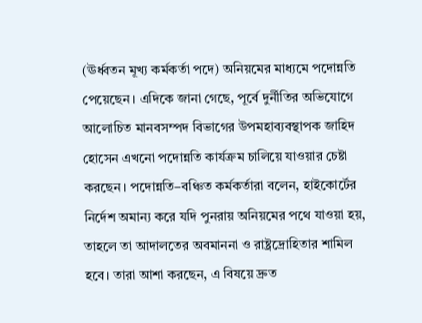(ঊর্ধ্বতন মূখ্য কর্মকর্তা পদে) অনিয়মের মাধ্যমে পদোন্নতি পেয়েছেন। এদিকে জানা গেছে, পূর্বে দুর্নীতির অভিযোগে আলোচিত মানবসম্পদ বিভাগের উপমহাব্যবস্থাপক জাহিদ হোসেন এখনো পদোন্নতি কার্যক্রম চালিয়ে যাওয়ার চেষ্টা করছেন। পদোন্নতি–বঞ্চিত কর্মকর্তারা বলেন, হাইকোর্টের নির্দেশ অমান্য করে যদি পুনরায় অনিয়মের পথে যাওয়া হয়, তাহলে তা আদালতের অবমাননা ও রাষ্ট্রদ্রোহিতার শামিল হবে। তারা আশা করছেন, এ বিষয়ে দ্রুত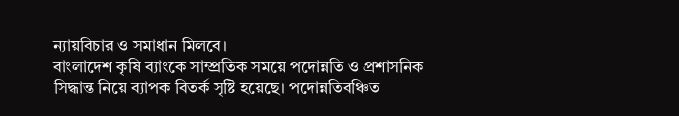ন্যায়বিচার ও সমাধান মিলবে।
বাংলাদেশ কৃষি ব্যাংকে সাম্প্রতিক সময়ে পদোন্নতি ও প্রশাসনিক সিদ্ধান্ত নিয়ে ব্যাপক বিতর্ক সৃষ্টি হয়েছে। পদোন্নতিবঞ্চিত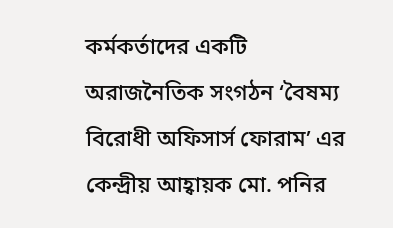কর্মকর্তাদের একটি অরাজনৈতিক সংগঠন ‘বৈষম্য বিরোধী অফিসার্স ফোরাম’ এর কেন্দ্রীয় আহ্বায়ক মো. পনির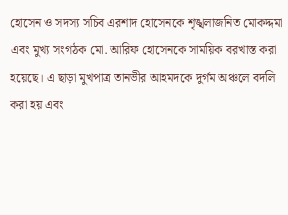হোসেন ও সদস্য সচিব এরশাদ হোসেনকে শৃঙ্খলাজনিত মোকদ্দমা এবং মুখ্য সংগঠক মো. আরিফ হোসেনকে সাময়িক বরখাস্ত করা হয়েছে। এ ছাড়া মুখপাত্র তানভীর আহমদকে দুর্গম অঞ্চলে বদলি করা হয় এবং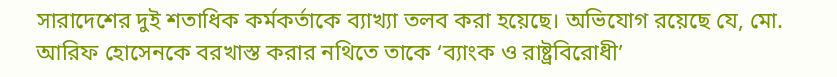সারাদেশের দুই শতাধিক কর্মকর্তাকে ব্যাখ্যা তলব করা হয়েছে। অভিযোগ রয়েছে যে, মো. আরিফ হোসেনকে বরখাস্ত করার নথিতে তাকে ‘ব্যাংক ও রাষ্ট্রবিরোধী’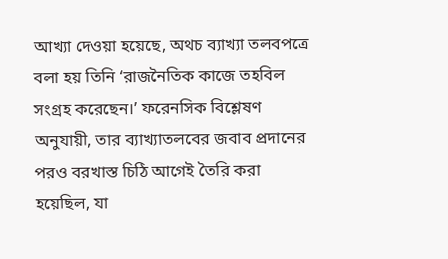আখ্যা দেওয়া হয়েছে, অথচ ব্যাখ্যা তলবপত্রে বলা হয় তিনি ‘রাজনৈতিক কাজে তহবিল সংগ্রহ করেছেন।’ ফরেনসিক বিশ্লেষণ অনুযায়ী, তার ব্যাখ্যাতলবের জবাব প্রদানের পরও বরখাস্ত চিঠি আগেই তৈরি করা হয়েছিল, যা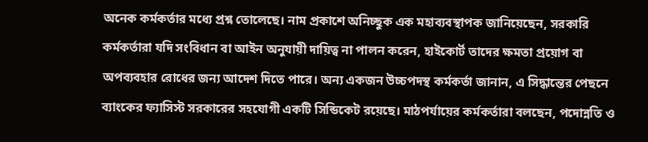অনেক কর্মকর্তার মধ্যে প্রশ্ন তোলেছে। নাম প্রকাশে অনিচ্ছুক এক মহাব্যবস্থাপক জানিয়েছেন, সরকারি কর্মকর্তারা যদি সংবিধান বা আইন অনুযায়ী দায়িত্ব না পালন করেন, হাইকোর্ট তাদের ক্ষমতা প্রয়োগ বা অপব্যবহার রোধের জন্য আদেশ দিতে পারে। অন্য একজন উচ্চপদস্থ কর্মকর্তা জানান, এ সিদ্ধান্তের পেছনে ব্যাংকের ফ্যাসিস্ট সরকারের সহযোগী একটি সিন্ডিকেট রয়েছে। মাঠপর্যায়ের কর্মকর্তারা বলছেন, পদোন্নতি ও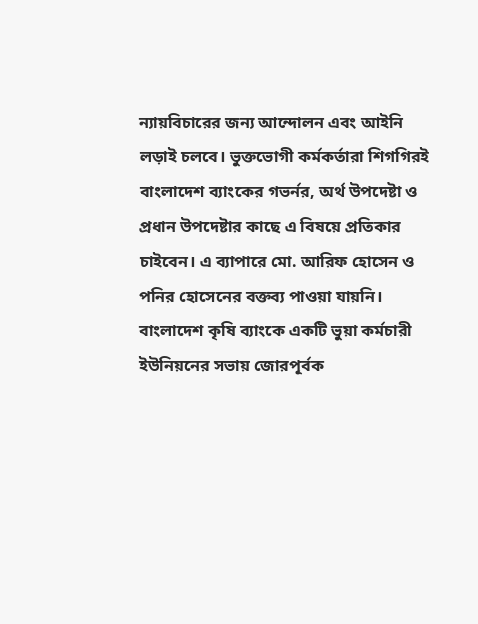ন্যায়বিচারের জন্য আন্দোলন এবং আইনি লড়াই চলবে। ভুক্তভোগী কর্মকর্তারা শিগগিরই বাংলাদেশ ব্যাংকের গভর্নর, অর্থ উপদেষ্টা ও প্রধান উপদেষ্টার কাছে এ বিষয়ে প্রতিকার চাইবেন। এ ব্যাপারে মো. আরিফ হোসেন ও পনির হোসেনের বক্তব্য পাওয়া যায়নি।
বাংলাদেশ কৃষি ব্যাংকে একটি ভুয়া কর্মচারী ইউনিয়নের সভায় জোরপূর্বক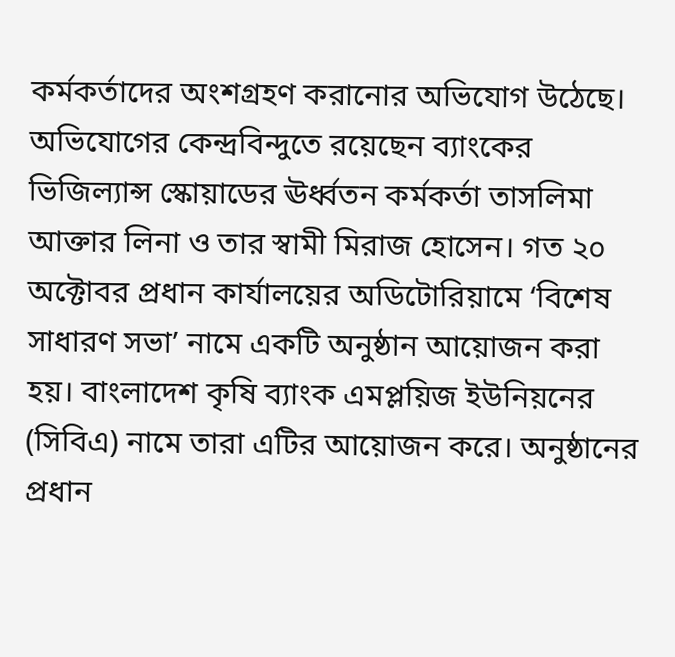কর্মকর্তাদের অংশগ্রহণ করানোর অভিযোগ উঠেছে। অভিযোগের কেন্দ্রবিন্দুতে রয়েছেন ব্যাংকের ভিজিল্যান্স স্কোয়াডের ঊর্ধ্বতন কর্মকর্তা তাসলিমা আক্তার লিনা ও তার স্বামী মিরাজ হোসেন। গত ২০ অক্টোবর প্রধান কার্যালয়ের অডিটোরিয়ামে ‘বিশেষ সাধারণ সভা’ নামে একটি অনুষ্ঠান আয়োজন করা হয়। বাংলাদেশ কৃষি ব্যাংক এমপ্লয়িজ ইউনিয়নের (সিবিএ) নামে তারা এটির আয়োজন করে। অনুষ্ঠানের প্রধান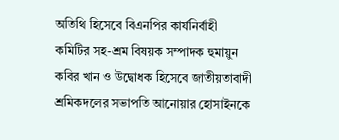অতিথি হিসেবে বিএনপির কার্যনির্বাহী কমিটির সহ-শ্রম বিষয়ক সম্পাদক হুমায়ুন কবির খান ও উদ্বোধক হিসেবে জাতীয়তাবাদী শ্রমিকদলের সভাপতি আনোয়ার হোসাইনকে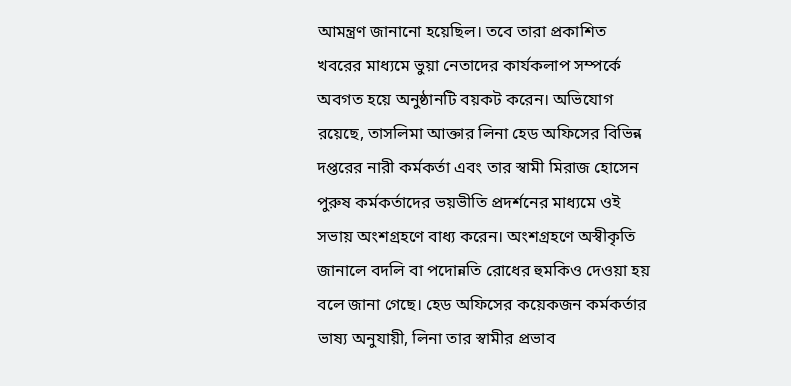আমন্ত্রণ জানানো হয়েছিল। তবে তারা প্রকাশিত খবরের মাধ্যমে ভুয়া নেতাদের কার্যকলাপ সম্পর্কে অবগত হয়ে অনুষ্ঠানটি বয়কট করেন। অভিযোগ রয়েছে, তাসলিমা আক্তার লিনা হেড অফিসের বিভিন্ন দপ্তরের নারী কর্মকর্তা এবং তার স্বামী মিরাজ হোসেন পুরুষ কর্মকর্তাদের ভয়ভীতি প্রদর্শনের মাধ্যমে ওই সভায় অংশগ্রহণে বাধ্য করেন। অংশগ্রহণে অস্বীকৃতি জানালে বদলি বা পদোন্নতি রোধের হুমকিও দেওয়া হয় বলে জানা গেছে। হেড অফিসের কয়েকজন কর্মকর্তার ভাষ্য অনুযায়ী, লিনা তার স্বামীর প্রভাব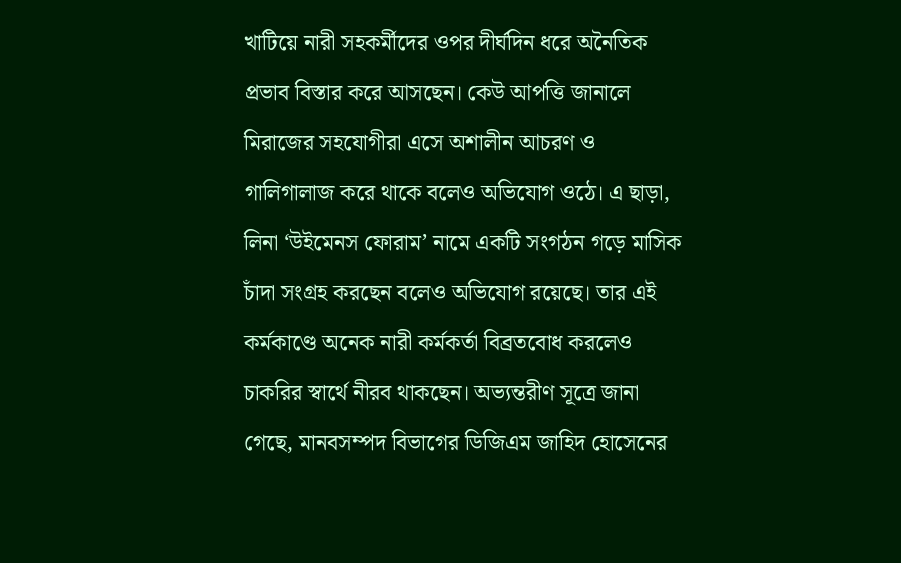খাটিয়ে নারী সহকর্মীদের ওপর দীর্ঘদিন ধরে অনৈতিক প্রভাব বিস্তার করে আসছেন। কেউ আপত্তি জানালে মিরাজের সহযোগীরা এসে অশালীন আচরণ ও গালিগালাজ করে থাকে বলেও অভিযোগ ওঠে। এ ছাড়া, লিনা ‘উইমেনস ফোরাম’ নামে একটি সংগঠন গড়ে মাসিক চাঁদা সংগ্রহ করছেন বলেও অভিযোগ রয়েছে। তার এই কর্মকাণ্ডে অনেক নারী কর্মকর্তা বিব্রতবোধ করলেও চাকরির স্বার্থে নীরব থাকছেন। অভ্যন্তরীণ সূত্রে জানা গেছে, মানবসম্পদ বিভাগের ডিজিএম জাহিদ হোসেনের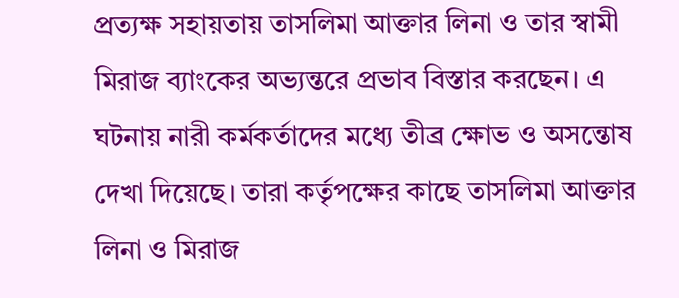প্রত্যক্ষ সহায়তায় তাসলিমা আক্তার লিনা ও তার স্বামী মিরাজ ব্যাংকের অভ্যন্তরে প্রভাব বিস্তার করছেন। এ ঘটনায় নারী কর্মকর্তাদের মধ্যে তীব্র ক্ষোভ ও অসন্তোষ দেখা দিয়েছে। তারা কর্তৃপক্ষের কাছে তাসলিমা আক্তার লিনা ও মিরাজ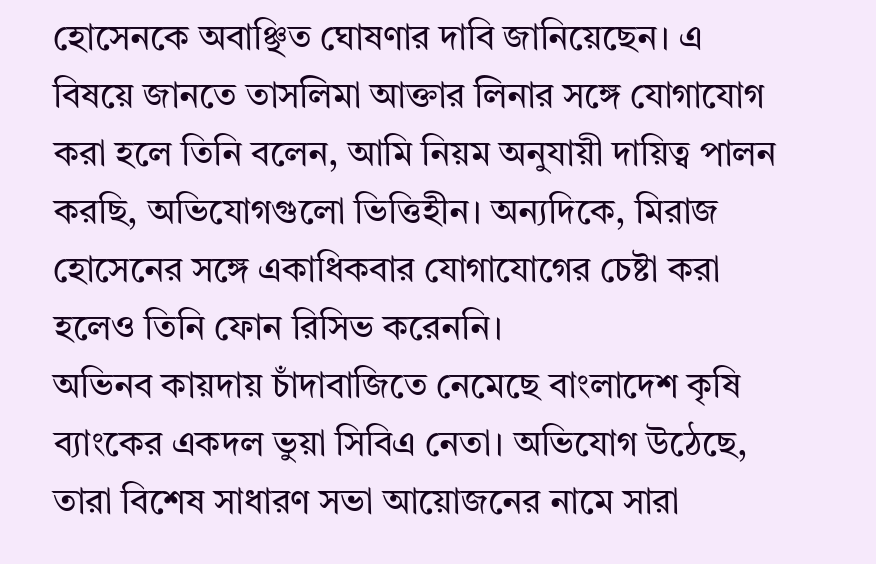হোসেনকে অবাঞ্ছিত ঘোষণার দাবি জানিয়েছেন। এ বিষয়ে জানতে তাসলিমা আক্তার লিনার সঙ্গে যোগাযোগ করা হলে তিনি বলেন, আমি নিয়ম অনুযায়ী দায়িত্ব পালন করছি, অভিযোগগুলো ভিত্তিহীন। অন্যদিকে, মিরাজ হোসেনের সঙ্গে একাধিকবার যোগাযোগের চেষ্টা করা হলেও তিনি ফোন রিসিভ করেননি।
অভিনব কায়দায় চাঁদাবাজিতে নেমেছে বাংলাদেশ কৃষি ব্যাংকের একদল ভুয়া সিবিএ নেতা। অভিযোগ উঠেছে, তারা বিশেষ সাধারণ সভা আয়োজনের নামে সারা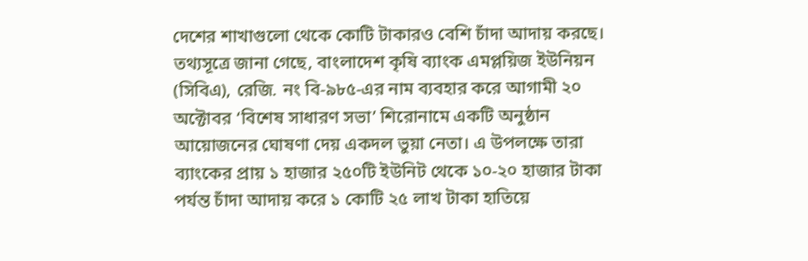দেশের শাখাগুলো থেকে কোটি টাকারও বেশি চাঁদা আদায় করছে। তথ্যসূত্রে জানা গেছে, বাংলাদেশ কৃষি ব্যাংক এমপ্লয়িজ ইউনিয়ন (সিবিএ), রেজি. নং বি-৯৮৫-এর নাম ব্যবহার করে আগামী ২০ অক্টোবর ‘বিশেষ সাধারণ সভা’ শিরোনামে একটি অনুষ্ঠান আয়োজনের ঘোষণা দেয় একদল ভুয়া নেতা। এ উপলক্ষে তারা ব্যাংকের প্রায় ১ হাজার ২৫০টি ইউনিট থেকে ১০-২০ হাজার টাকা পর্যন্ত চাঁদা আদায় করে ১ কোটি ২৫ লাখ টাকা হাতিয়ে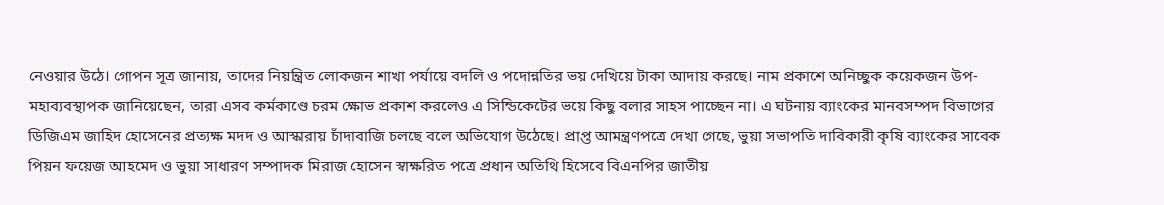নেওয়ার উঠে। গোপন সূত্র জানায়, তাদের নিয়ন্ত্রিত লোকজন শাখা পর্যায়ে বদলি ও পদোন্নতির ভয় দেখিয়ে টাকা আদায় করছে। নাম প্রকাশে অনিচ্ছুক কয়েকজন উপ-মহাব্যবস্থাপক জানিয়েছেন, তারা এসব কর্মকাণ্ডে চরম ক্ষোভ প্রকাশ করলেও এ সিন্ডিকেটের ভয়ে কিছু বলার সাহস পাচ্ছেন না। এ ঘটনায় ব্যাংকের মানবসম্পদ বিভাগের ডিজিএম জাহিদ হোসেনের প্রত্যক্ষ মদদ ও আস্কারায় চাঁদাবাজি চলছে বলে অভিযোগ উঠেছে। প্রাপ্ত আমন্ত্রণপত্রে দেখা গেছে, ভুয়া সভাপতি দাবিকারী কৃষি ব্যাংকের সাবেক পিয়ন ফয়েজ আহমেদ ও ভুয়া সাধারণ সম্পাদক মিরাজ হোসেন স্বাক্ষরিত পত্রে প্রধান অতিথি হিসেবে বিএনপির জাতীয়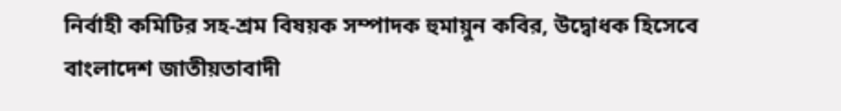নির্বাহী কমিটির সহ-শ্রম বিষয়ক সম্পাদক হুমায়ুন কবির, উদ্বোধক হিসেবে বাংলাদেশ জাতীয়তাবাদী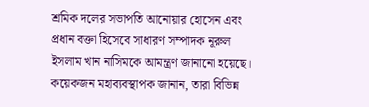শ্রমিক দলের সভাপতি আনোয়ার হোসেন এবং প্রধান বক্তা হিসেবে সাধারণ সম্পাদক নূরুল ইসলাম খান নাসিমকে আমন্ত্রণ জানানো হয়েছে। কয়েকজন মহাব্যবস্থাপক জানান, তারা বিভিন্ন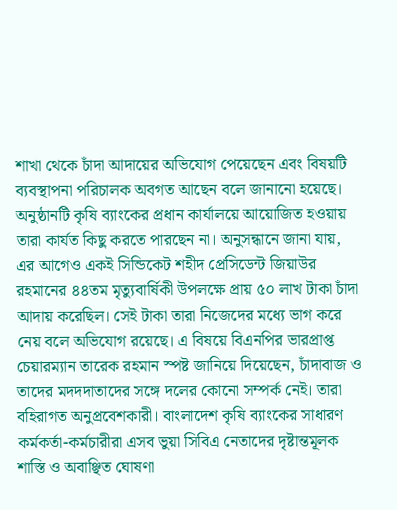শাখা থেকে চাঁদা আদায়ের অভিযোগ পেয়েছেন এবং বিষয়টি ব্যবস্থাপনা পরিচালক অবগত আছেন বলে জানানো হয়েছে। অনুষ্ঠানটি কৃষি ব্যাংকের প্রধান কার্যালয়ে আয়োজিত হওয়ায় তারা কার্যত কিছু করতে পারছেন না। অনুসন্ধানে জানা যায়, এর আগেও একই সিন্ডিকেট শহীদ প্রেসিডেন্ট জিয়াউর রহমানের ৪৪তম মৃত্যুবার্ষিকী উপলক্ষে প্রায় ৫০ লাখ টাকা চাঁদা আদায় করেছিল। সেই টাকা তারা নিজেদের মধ্যে ভাগ করে নেয় বলে অভিযোগ রয়েছে। এ বিষয়ে বিএনপির ভারপ্রাপ্ত চেয়ারম্যান তারেক রহমান স্পষ্ট জানিয়ে দিয়েছেন, চাঁদাবাজ ও তাদের মদদদাতাদের সঙ্গে দলের কোনো সম্পর্ক নেই। তারা বহিরাগত অনুপ্রবেশকারী। বাংলাদেশ কৃষি ব্যাংকের সাধারণ কর্মকর্তা-কর্মচারীরা এসব ভুয়া সিবিএ নেতাদের দৃষ্টান্তমূলক শাস্তি ও অবাঞ্ছিত ঘোষণা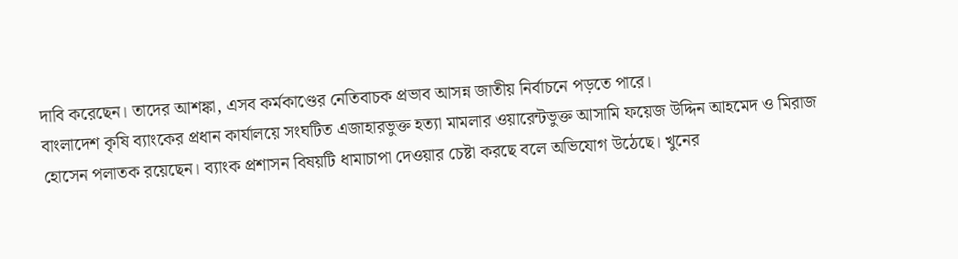দাবি করেছেন। তাদের আশঙ্কা, এসব কর্মকাণ্ডের নেতিবাচক প্রভাব আসন্ন জাতীয় নির্বাচনে পড়তে পারে।
বাংলাদেশ কৃষি ব্যাংকের প্রধান কার্যালয়ে সংঘটিত এজাহারভুক্ত হত্যা মামলার ওয়ারেন্টভুক্ত আসামি ফয়েজ উদ্দিন আহমেদ ও মিরাজ হোসেন পলাতক রয়েছেন। ব্যাংক প্রশাসন বিষয়টি ধামাচাপা দেওয়ার চেষ্টা করছে বলে অভিযোগ উঠেছে। খুনের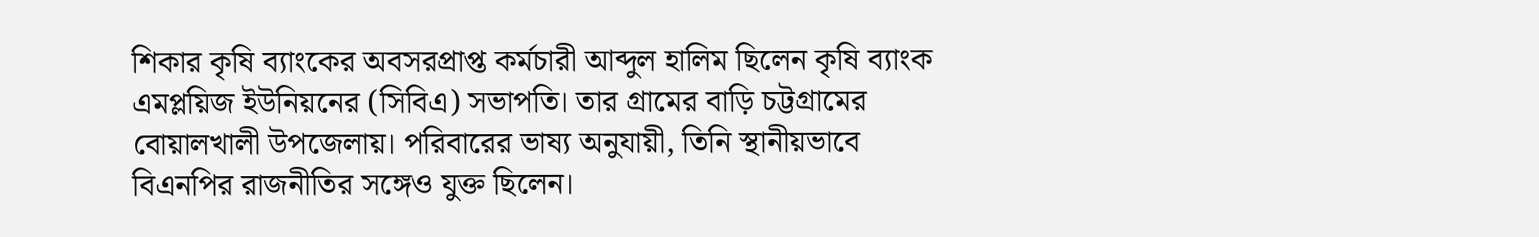শিকার কৃষি ব্যাংকের অবসরপ্রাপ্ত কর্মচারী আব্দুল হালিম ছিলেন কৃষি ব্যাংক এমপ্লয়িজ ইউনিয়নের (সিবিএ) সভাপতি। তার গ্রামের বাড়ি চট্টগ্রামের বোয়ালখালী উপজেলায়। পরিবারের ভাষ্য অনুযায়ী, তিনি স্থানীয়ভাবে বিএনপির রাজনীতির সঙ্গেও যুক্ত ছিলেন।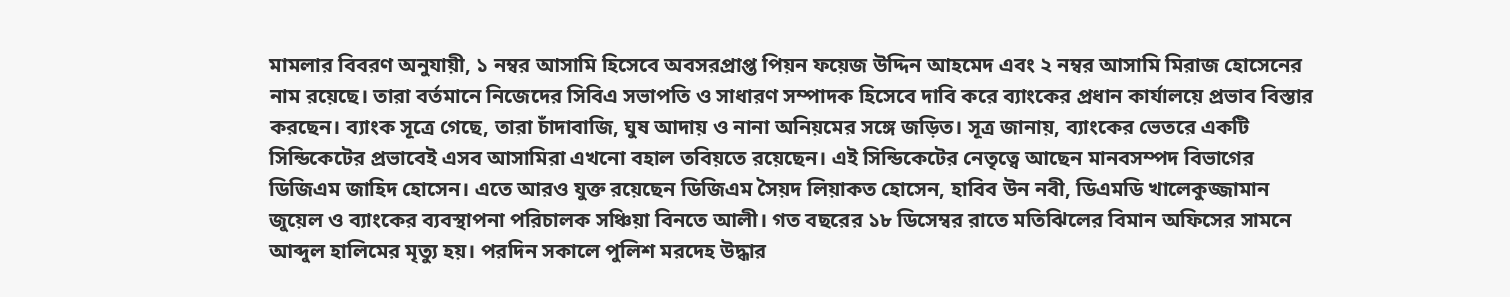মামলার বিবরণ অনুযায়ী, ১ নম্বর আসামি হিসেবে অবসরপ্রাপ্ত পিয়ন ফয়েজ উদ্দিন আহমেদ এবং ২ নম্বর আসামি মিরাজ হোসেনের নাম রয়েছে। তারা বর্তমানে নিজেদের সিবিএ সভাপতি ও সাধারণ সম্পাদক হিসেবে দাবি করে ব্যাংকের প্রধান কার্যালয়ে প্রভাব বিস্তার করছেন। ব্যাংক সূত্রে গেছে, তারা চাঁদাবাজি, ঘুষ আদায় ও নানা অনিয়মের সঙ্গে জড়িত। সূত্র জানায়, ব্যাংকের ভেতরে একটি সিন্ডিকেটের প্রভাবেই এসব আসামিরা এখনো বহাল তবিয়তে রয়েছেন। এই সিন্ডিকেটের নেতৃত্বে আছেন মানবসম্পদ বিভাগের ডিজিএম জাহিদ হোসেন। এতে আরও যুক্ত রয়েছেন ডিজিএম সৈয়দ লিয়াকত হোসেন, হাবিব উন নবী, ডিএমডি খালেকুজ্জামান জুয়েল ও ব্যাংকের ব্যবস্থাপনা পরিচালক সঞ্চিয়া বিনতে আলী। গত বছরের ১৮ ডিসেম্বর রাতে মতিঝিলের বিমান অফিসের সামনে আব্দুল হালিমের মৃত্যু হয়। পরদিন সকালে পুলিশ মরদেহ উদ্ধার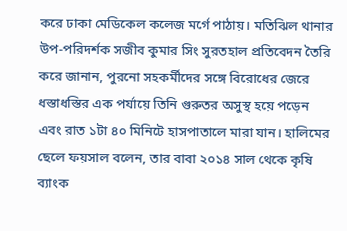করে ঢাকা মেডিকেল কলেজ মর্গে পাঠায়। মতিঝিল থানার উপ-পরিদর্শক সজীব কুমার সিং সুরতহাল প্রতিবেদন তৈরি করে জানান, পুরনো সহকর্মীদের সঙ্গে বিরোধের জেরে ধস্তাধস্তির এক পর্যায়ে তিনি গুরুতর অসুস্থ হয়ে পড়েন এবং রাত ১টা ৪০ মিনিটে হাসপাতালে মারা যান। হালিমের ছেলে ফয়সাল বলেন, তার বাবা ২০১৪ সাল থেকে কৃষি ব্যাংক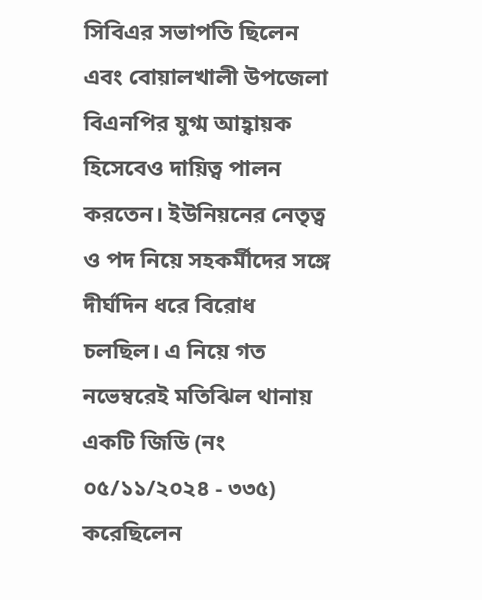সিবিএর সভাপতি ছিলেন এবং বোয়ালখালী উপজেলা বিএনপির যুগ্ম আহ্বায়ক হিসেবেও দায়িত্ব পালন করতেন। ইউনিয়নের নেতৃত্ব ও পদ নিয়ে সহকর্মীদের সঙ্গে দীর্ঘদিন ধরে বিরোধ চলছিল। এ নিয়ে গত নভেম্বরেই মতিঝিল থানায় একটি জিডি (নং ০৫/১১/২০২৪ - ৩৩৫) করেছিলেন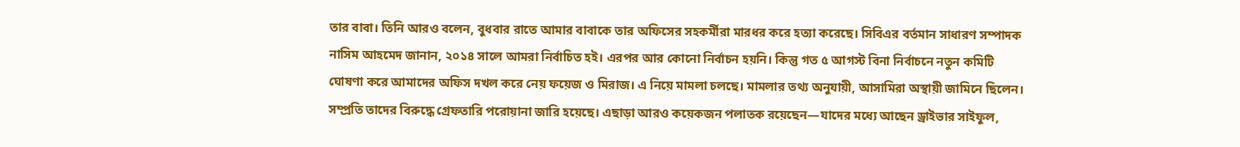তার বাবা। তিনি আরও বলেন, বুধবার রাতে আমার বাবাকে তার অফিসের সহকর্মীরা মারধর করে হত্যা করেছে। সিবিএর বর্তমান সাধারণ সম্পাদক নাসিম আহমেদ জানান, ২০১৪ সালে আমরা নির্বাচিত হই। এরপর আর কোনো নির্বাচন হয়নি। কিন্তু গত ৫ আগস্ট বিনা নির্বাচনে নতুন কমিটি ঘোষণা করে আমাদের অফিস দখল করে নেয় ফয়েজ ও মিরাজ। এ নিয়ে মামলা চলছে। মামলার তথ্য অনুযায়ী, আসামিরা অস্থায়ী জামিনে ছিলেন। সম্প্রতি তাদের বিরুদ্ধে গ্রেফতারি পরোয়ানা জারি হয়েছে। এছাড়া আরও কয়েকজন পলাতক রয়েছেন—যাদের মধ্যে আছেন ড্রাইভার সাইফুল,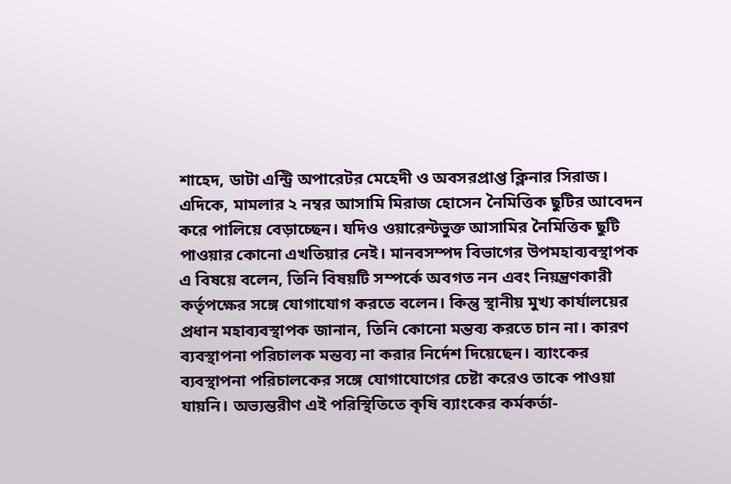শাহেদ, ডাটা এন্ট্রি অপারেটর মেহেদী ও অবসরপ্রাপ্ত ক্লিনার সিরাজ। এদিকে, মামলার ২ নম্বর আসামি মিরাজ হোসেন নৈমিত্তিক ছুটির আবেদন করে পালিয়ে বেড়াচ্ছেন। যদিও ওয়ারেন্টভুক্ত আসামির নৈমিত্তিক ছুটি পাওয়ার কোনো এখতিয়ার নেই। মানবসম্পদ বিভাগের উপমহাব্যবস্থাপক এ বিষয়ে বলেন, তিনি বিষয়টি সম্পর্কে অবগত নন এবং নিয়ন্ত্রণকারী কর্তৃপক্ষের সঙ্গে যোগাযোগ করতে বলেন। কিন্তু স্থানীয় মুখ্য কার্যালয়ের প্রধান মহাব্যবস্থাপক জানান, তিনি কোনো মন্তব্য করতে চান না। কারণ ব্যবস্থাপনা পরিচালক মন্তব্য না করার নির্দেশ দিয়েছেন। ব্যাংকের ব্যবস্থাপনা পরিচালকের সঙ্গে যোগাযোগের চেষ্টা করেও তাকে পাওয়া যায়নি। অভ্যন্তরীণ এই পরিস্থিতিতে কৃষি ব্যাংকের কর্মকর্তা-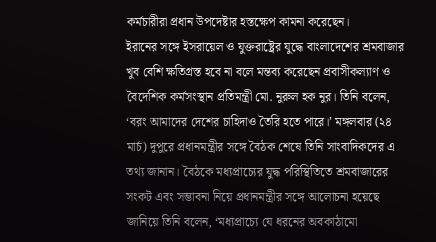কর্মচারীরা প্রধান উপদেষ্টার হস্তক্ষেপ কামনা করেছেন।
ইরানের সঙ্গে ইসরায়েল ও যুক্তরাষ্ট্রের যুদ্ধে বাংলাদেশের শ্রমবাজার খুব বেশি ক্ষতিগ্রস্ত হবে না বলে মন্তব্য করেছেন প্রবাসীকল্যাণ ও বৈদেশিক কর্মসংস্থান প্রতিমন্ত্রী মো. নুরুল হক নুর। তিনি বলেন, ‘বরং আমাদের দেশের চাহিদাও তৈরি হতে পারে।’ মঙ্গলবার (২৪ মার্চ) দুপুরে প্রধানমন্ত্রীর সঙ্গে বৈঠক শেষে তিনি সাংবাদিকদের এ তথ্য জানান। বৈঠকে মধ্যপ্রাচ্যের যুদ্ধ পরিস্থিতিতে শ্রমবাজারের সংকট এবং সম্ভাবনা নিয়ে প্রধানমন্ত্রীর সঙ্গে আলোচনা হয়েছে জানিয়ে তিনি বলেন, ‘মধ্যপ্রাচ্যে যে ধরনের অবকাঠামো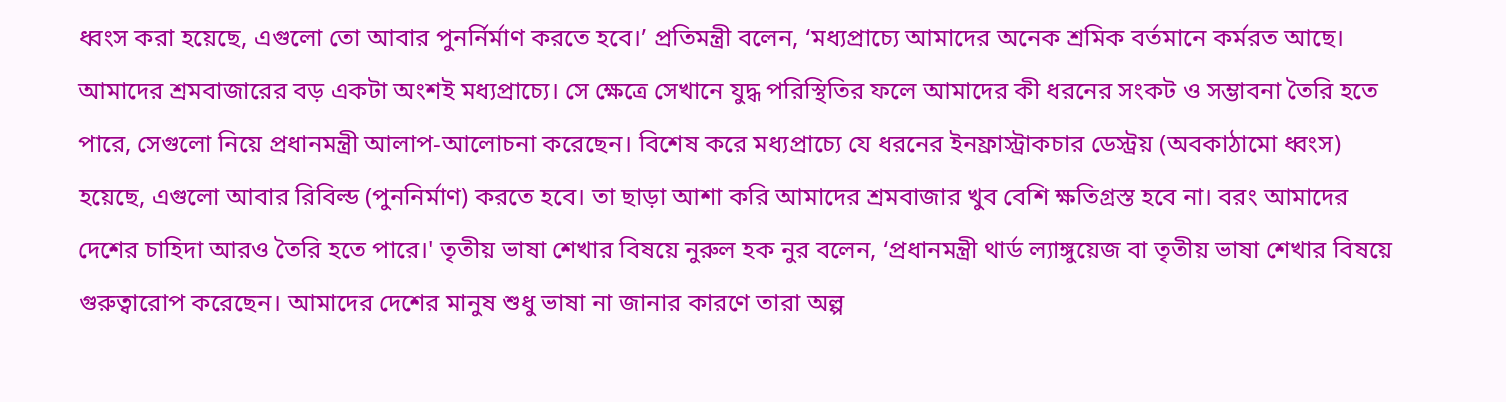ধ্বংস করা হয়েছে, এগুলো তো আবার পুনর্নির্মাণ করতে হবে।’ প্রতিমন্ত্রী বলেন, ‘মধ্যপ্রাচ্যে আমাদের অনেক শ্রমিক বর্তমানে কর্মরত আছে। আমাদের শ্রমবাজারের বড় একটা অংশই মধ্যপ্রাচ্যে। সে ক্ষেত্রে সেখানে যুদ্ধ পরিস্থিতির ফলে আমাদের কী ধরনের সংকট ও সম্ভাবনা তৈরি হতে পারে, সেগুলো নিয়ে প্রধানমন্ত্রী আলাপ-আলোচনা করেছেন। বিশেষ করে মধ্যপ্রাচ্যে যে ধরনের ইনফ্রাস্ট্রাকচার ডেস্ট্রয় (অবকাঠামো ধ্বংস) হয়েছে, এগুলো আবার রিবিল্ড (পুননির্মাণ) করতে হবে। তা ছাড়া আশা করি আমাদের শ্রমবাজার খুব বেশি ক্ষতিগ্রস্ত হবে না। বরং আমাদের দেশের চাহিদা আরও তৈরি হতে পারে।' তৃতীয় ভাষা শেখার বিষয়ে নুরুল হক নুর বলেন, ‘প্রধানমন্ত্রী থার্ড ল্যাঙ্গুয়েজ বা তৃতীয় ভাষা শেখার বিষয়ে গুরুত্বারোপ করেছেন। আমাদের দেশের মানুষ শুধু ভাষা না জানার কারণে তারা অল্প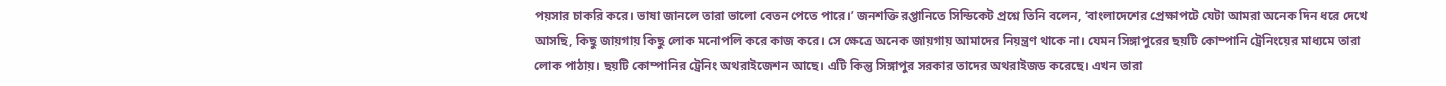পয়সার চাকরি করে। ভাষা জানলে তারা ভালো বেতন পেতে পারে।’ জনশক্তি রপ্তানিতে সিন্ডিকেট প্রশ্নে তিনি বলেন, ‘বাংলাদেশের প্রেক্ষাপটে যেটা আমরা অনেক দিন ধরে দেখে আসছি, কিছু জায়গায় কিছু লোক মনোপলি করে কাজ করে। সে ক্ষেত্রে অনেক জায়গায় আমাদের নিয়ন্ত্রণ থাকে না। যেমন সিঙ্গাপুরের ছয়টি কোম্পানি ট্রেনিংয়ের মাধ্যমে তারা লোক পাঠায়। ছয়টি কোম্পানির ট্রেনিং অথরাইজেশন আছে। এটি কিন্তু সিঙ্গাপুর সরকার তাদের অথরাইজড করেছে। এখন তারা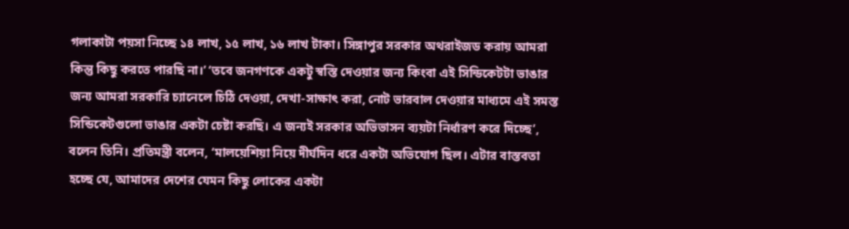গলাকাটা পয়সা নিচ্ছে ১৪ লাখ, ১৫ লাখ, ১৬ লাখ টাকা। সিঙ্গাপুর সরকার অথরাইজড করায় আমরা কিন্তু কিছু করতে পারছি না।’ ‘তবে জনগণকে একটু স্বস্তি দেওয়ার জন্য কিংবা এই সিন্ডিকেটটা ভাঙার জন্য আমরা সরকারি চ্যানেলে চিঠি দেওয়া, দেখা-সাক্ষাৎ করা, নোট ভারবাল দেওয়ার মাধ্যমে এই সমস্ত সিন্ডিকেটগুলো ভাঙার একটা চেষ্টা করছি। এ জন্যই সরকার অভিভাসন ব্যয়টা নির্ধারণ করে দিচ্ছে’, বলেন তিনি। প্রতিমন্ত্রী বলেন, ‘মালয়েশিয়া নিয়ে দীর্ঘদিন ধরে একটা অভিযোগ ছিল। এটার বাস্তবতা হচ্ছে যে, আমাদের দেশের যেমন কিছু লোকের একটা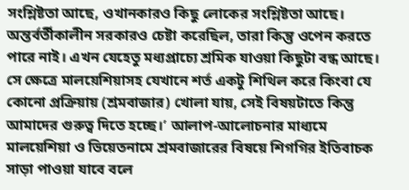সংশ্লিষ্টতা আছে, ওখানকারও কিছু লোকের সংশ্লিষ্টতা আছে। অন্তর্বর্তীকালীন সরকারও চেষ্টা করেছিল, তারা কিন্তু ওপেন করতে পারে নাই। এখন যেহেতু মধ্যপ্রাচ্যে শ্রমিক যাওয়া কিছুটা বন্ধ আছে। সে ক্ষেত্রে মালয়েশিয়াসহ যেখানে শর্ত একটু শিথিল করে কিংবা যে কোনো প্রক্রিয়ায় (শ্রমবাজার) খোলা যায়, সেই বিষয়টাতে কিন্তু আমাদের গুরুত্ব দিতে হচ্ছে।’ আলাপ-আলোচনার মাধ্যমে মালয়েশিয়া ও ভিয়েতনামে শ্রমবাজারের বিষয়ে শিগগির ইতিবাচক সাড়া পাওয়া যাবে বলে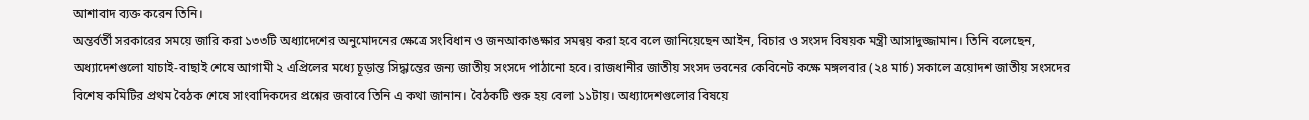আশাবাদ ব্যক্ত করেন তিনি।
অন্তর্বর্তী সরকারের সময়ে জারি করা ১৩৩টি অধ্যাদেশের অনুমোদনের ক্ষেত্রে সংবিধান ও জনআকাঙক্ষার সমন্বয় করা হবে বলে জানিয়েছেন আইন, বিচার ও সংসদ বিষয়ক মন্ত্রী আসাদুজ্জামান। তিনি বলেছেন, অধ্যাদেশগুলো যাচাই-বাছাই শেষে আগামী ২ এপ্রিলের মধ্যে চূড়ান্ত সিদ্ধান্তের জন্য জাতীয় সংসদে পাঠানো হবে। রাজধানীর জাতীয় সংসদ ভবনের কেবিনেট কক্ষে মঙ্গলবার (২৪ মার্চ) সকালে ত্রয়োদশ জাতীয় সংসদের বিশেষ কমিটির প্রথম বৈঠক শেষে সাংবাদিকদের প্রশ্নের জবাবে তিনি এ কথা জানান। বৈঠকটি শুরু হয় বেলা ১১টায়। অধ্যাদেশগুলোর বিষয়ে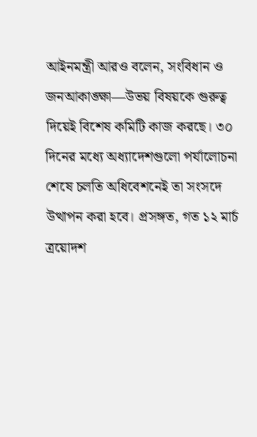আইনমন্ত্রী আরও বলেন, সংবিধান ও জনআকাঙ্ক্ষা—উভয় বিষয়কে গুরুত্ব দিয়েই বিশেষ কমিটি কাজ করছে। ৩০ দিনের মধ্যে অধ্যাদেশগুলো পর্যালোচনা শেষে চলতি অধিবেশনেই তা সংসদে উত্থাপন করা হবে। প্রসঙ্গত, গত ১২ মার্চ ত্রয়োদশ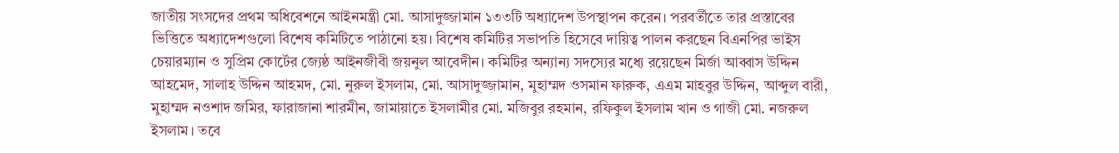জাতীয় সংসদের প্রথম অধিবেশনে আইনমন্ত্রী মো. আসাদুজ্জামান ১৩৩টি অধ্যাদেশ উপস্থাপন করেন। পরবর্তীতে তার প্রস্তাবের ভিত্তিতে অধ্যাদেশগুলো বিশেষ কমিটিতে পাঠানো হয়। বিশেষ কমিটির সভাপতি হিসেবে দায়িত্ব পালন করছেন বিএনপির ভাইস চেয়ারম্যান ও সুপ্রিম কোর্টের জ্যেষ্ঠ আইনজীবী জয়নুল আবেদীন। কমিটির অন্যান্য সদস্যের মধ্যে রয়েছেন মির্জা আব্বাস উদ্দিন আহমেদ, সালাহ উদ্দিন আহমদ, মো. নুরুল ইসলাম, মো. আসাদুজ্জামান, মুহাম্মদ ওসমান ফারুক, এএম মাহবুর উদ্দিন, আব্দুল বারী, মুহাম্মদ নওশাদ জমির, ফারাজানা শারমীন, জামায়াতে ইসলামীর মো. মজিবুর রহমান, রফিকুল ইসলাম খান ও গাজী মো. নজরুল ইসলাম। তবে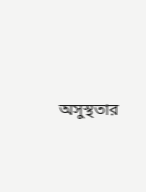অসুস্থতার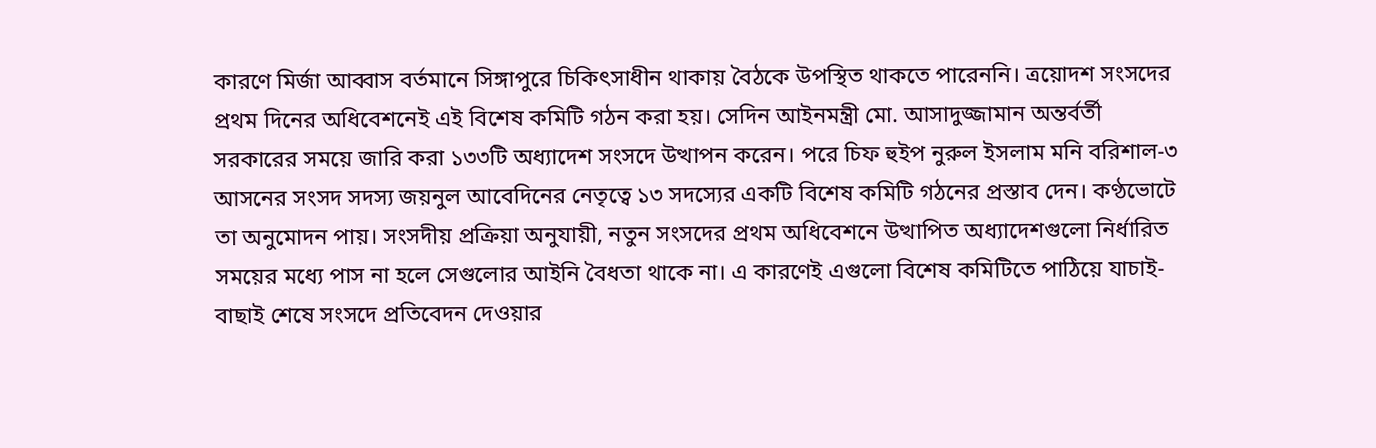কারণে মির্জা আব্বাস বর্তমানে সিঙ্গাপুরে চিকিৎসাধীন থাকায় বৈঠকে উপস্থিত থাকতে পারেননি। ত্রয়োদশ সংসদের প্রথম দিনের অধিবেশনেই এই বিশেষ কমিটি গঠন করা হয়। সেদিন আইনমন্ত্রী মো. আসাদুজ্জামান অন্তর্বর্তী সরকারের সময়ে জারি করা ১৩৩টি অধ্যাদেশ সংসদে উত্থাপন করেন। পরে চিফ হুইপ নুরুল ইসলাম মনি বরিশাল-৩ আসনের সংসদ সদস্য জয়নুল আবেদিনের নেতৃত্বে ১৩ সদস্যের একটি বিশেষ কমিটি গঠনের প্রস্তাব দেন। কণ্ঠভোটে তা অনুমোদন পায়। সংসদীয় প্রক্রিয়া অনুযায়ী, নতুন সংসদের প্রথম অধিবেশনে উত্থাপিত অধ্যাদেশগুলো নির্ধারিত সময়ের মধ্যে পাস না হলে সেগুলোর আইনি বৈধতা থাকে না। এ কারণেই এগুলো বিশেষ কমিটিতে পাঠিয়ে যাচাই-বাছাই শেষে সংসদে প্রতিবেদন দেওয়ার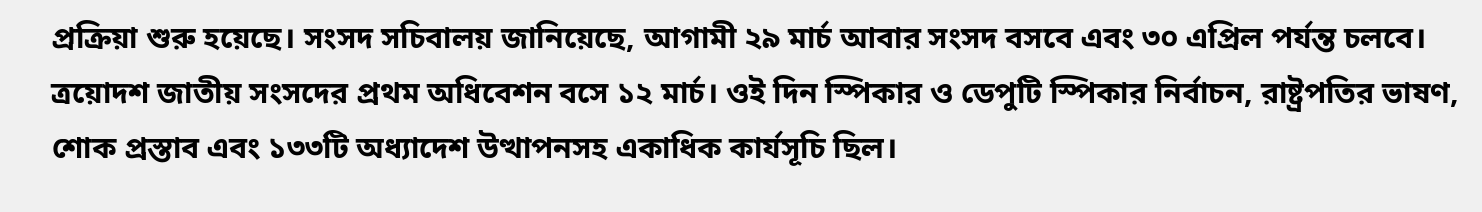প্রক্রিয়া শুরু হয়েছে। সংসদ সচিবালয় জানিয়েছে, আগামী ২৯ মার্চ আবার সংসদ বসবে এবং ৩০ এপ্রিল পর্যন্ত চলবে। ত্রয়োদশ জাতীয় সংসদের প্রথম অধিবেশন বসে ১২ মার্চ। ওই দিন স্পিকার ও ডেপুটি স্পিকার নির্বাচন, রাষ্ট্রপতির ভাষণ, শোক প্রস্তাব এবং ১৩৩টি অধ্যাদেশ উত্থাপনসহ একাধিক কার্যসূচি ছিল।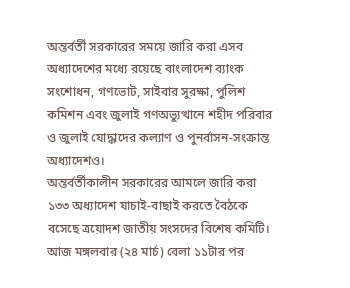অন্তর্বর্তী সরকারের সময়ে জারি করা এসব অধ্যাদেশের মধ্যে রয়েছে বাংলাদেশ ব্যাংক সংশোধন, গণভোট, সাইবার সুরক্ষা, পুলিশ কমিশন এবং জুলাই গণঅভ্যুত্থানে শহীদ পরিবার ও জুলাই যোদ্ধাদের কল্যাণ ও পুনর্বাসন-সংক্রান্ত অধ্যাদেশও।
অন্তর্বর্তীকালীন সরকারের আমলে জারি করা ১৩৩ অধ্যাদেশ যাচাই-বাছাই করতে বৈঠকে বসেছে ত্রয়োদশ জাতীয় সংসদের বিশেষ কমিটি। আজ মঙ্গলবার (২৪ মার্চ) বেলা ১১টার পর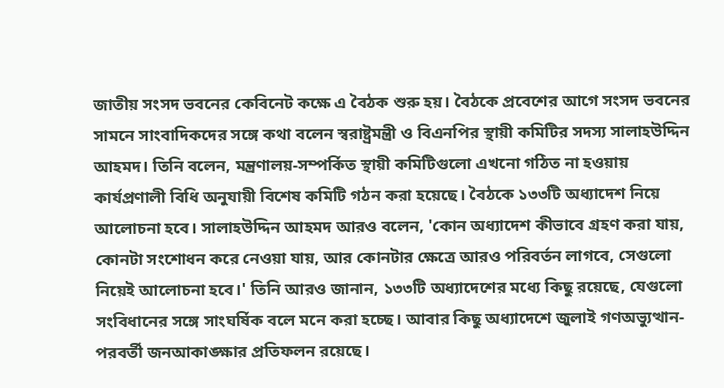জাতীয় সংসদ ভবনের কেবিনেট কক্ষে এ বৈঠক শুরু হয়। বৈঠকে প্রবেশের আগে সংসদ ভবনের সামনে সাংবাদিকদের সঙ্গে কথা বলেন স্বরাষ্ট্রমন্ত্রী ও বিএনপির স্থায়ী কমিটির সদস্য সালাহউদ্দিন আহমদ। তিনি বলেন, মন্ত্রণালয়-সম্পর্কিত স্থায়ী কমিটিগুলো এখনো গঠিত না হওয়ায় কার্যপ্রণালী বিধি অনুযায়ী বিশেষ কমিটি গঠন করা হয়েছে। বৈঠকে ১৩৩টি অধ্যাদেশ নিয়ে আলোচনা হবে। সালাহউদ্দিন আহমদ আরও বলেন, 'কোন অধ্যাদেশ কীভাবে গ্রহণ করা যায়, কোনটা সংশোধন করে নেওয়া যায়, আর কোনটার ক্ষেত্রে আরও পরিবর্তন লাগবে, সেগুলো নিয়েই আলোচনা হবে।' তিনি আরও জানান, ১৩৩টি অধ্যাদেশের মধ্যে কিছু রয়েছে, যেগুলো সংবিধানের সঙ্গে সাংঘর্ষিক বলে মনে করা হচ্ছে। আবার কিছু অধ্যাদেশে জুলাই গণঅভ্যুত্থান-পরবর্তী জনআকাঙ্ক্ষার প্রতিফলন রয়েছে।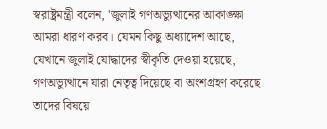স্বরাষ্ট্রমন্ত্রী বলেন, 'জুলাই গণঅভ্যুত্থানের আকাঙ্ক্ষা আমরা ধারণ করব। যেমন কিছু অধ্যাদেশ আছে, যেখানে জুলাই যোদ্ধাদের স্বীকৃতি দেওয়া হয়েছে, গণঅভ্যুত্থানে যারা নেতৃত্ব দিয়েছে বা অংশগ্রহণ করেছে তাদের বিষয়ে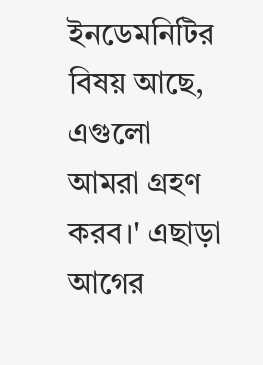ইনডেমনিটির বিষয় আছে, এগুলো আমরা গ্রহণ করব।' এছাড়া আগের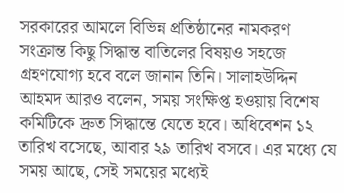সরকারের আমলে বিভিন্ন প্রতিষ্ঠানের নামকরণ সংক্রান্ত কিছু সিদ্ধান্ত বাতিলের বিষয়ও সহজে গ্রহণযোগ্য হবে বলে জানান তিনি। সালাহউদ্দিন আহমদ আরও বলেন, সময় সংক্ষিপ্ত হওয়ায় বিশেষ কমিটিকে দ্রুত সিদ্ধান্তে যেতে হবে। অধিবেশন ১২ তারিখ বসেছে, আবার ২৯ তারিখ বসবে। এর মধ্যে যে সময় আছে, সেই সময়ের মধ্যেই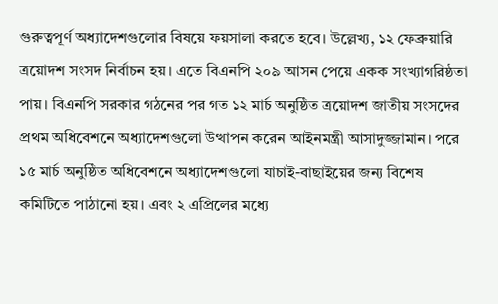গুরুত্বপূর্ণ অধ্যাদেশগুলোর বিষয়ে ফয়সালা করতে হবে। উল্লেখ্য, ১২ ফেব্রুয়ারি ত্রয়োদশ সংসদ নির্বাচন হয়। এতে বিএনপি ২০৯ আসন পেয়ে একক সংখ্যাগরিষ্ঠতা পায়। বিএনপি সরকার গঠনের পর গত ১২ মার্চ অনুষ্ঠিত ত্রয়োদশ জাতীয় সংসদের প্রথম অধিবেশনে অধ্যাদেশগুলো উত্থাপন করেন আইনমন্ত্রী আসাদুজ্জামান। পরে ১৫ মার্চ অনুষ্ঠিত অধিবেশনে অধ্যাদেশগুলো যাচাই-বাছাইয়ের জন্য বিশেষ কমিটিতে পাঠানো হয়। এবং ২ এপ্রিলের মধ্যে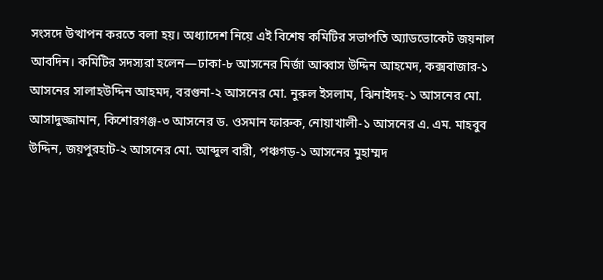সংসদে উত্থাপন করতে বলা হয়। অধ্যাদেশ নিয়ে এই বিশেষ কমিটির সভাপতি অ্যাডভোকেট জয়নাল আবদিন। কমিটির সদস্যরা হলেন—ঢাকা-৮ আসনের মির্জা আব্বাস উদ্দিন আহমেদ, কক্সবাজার-১ আসনের সালাহউদ্দিন আহমদ, বরগুনা-২ আসনের মো. নুরুল ইসলাম, ঝিনাইদহ-১ আসনের মো. আসাদুজ্জামান, কিশোরগঞ্জ-৩ আসনের ড. ওসমান ফারুক, নোয়াখালী-১ আসনের এ. এম. মাহবুব উদ্দিন, জয়পুরহাট-২ আসনের মো. আব্দুল বারী, পঞ্চগড়-১ আসনের মুহাম্মদ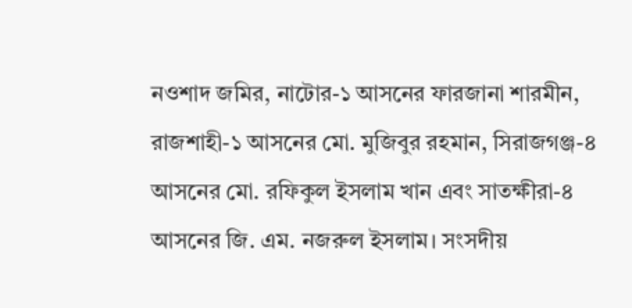নওশাদ জমির, নাটোর-১ আসনের ফারজানা শারমীন, রাজশাহী-১ আসনের মো. মুজিবুর রহমান, সিরাজগঞ্জ-৪ আসনের মো. রফিকুল ইসলাম খান এবং সাতক্ষীরা-৪ আসনের জি. এম. নজরুল ইসলাম। সংসদীয়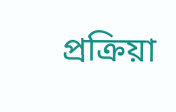প্রক্রিয়া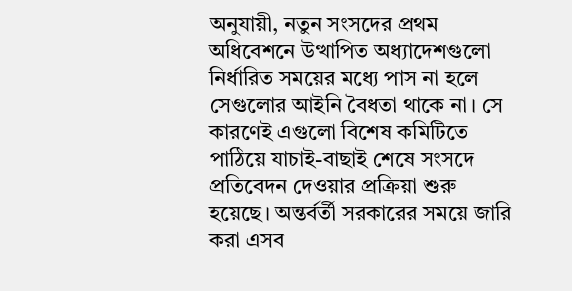অনুযায়ী, নতুন সংসদের প্রথম অধিবেশনে উত্থাপিত অধ্যাদেশগুলো নির্ধারিত সময়ের মধ্যে পাস না হলে সেগুলোর আইনি বৈধতা থাকে না। সে কারণেই এগুলো বিশেষ কমিটিতে পাঠিয়ে যাচাই-বাছাই শেষে সংসদে প্রতিবেদন দেওয়ার প্রক্রিয়া শুরু হয়েছে। অন্তর্বর্তী সরকারের সময়ে জারি করা এসব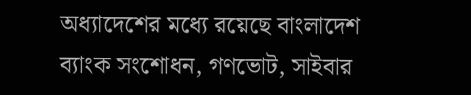অধ্যাদেশের মধ্যে রয়েছে বাংলাদেশ ব্যাংক সংশোধন, গণভোট, সাইবার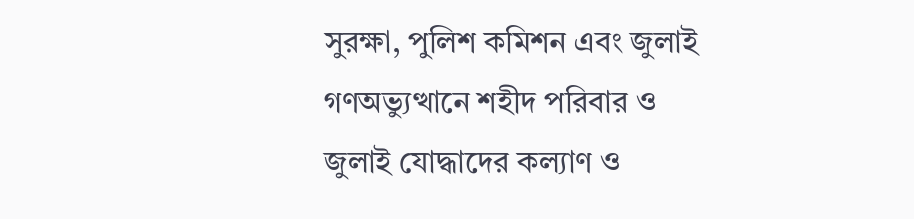সুরক্ষা, পুলিশ কমিশন এবং জুলাই গণঅভ্যুত্থানে শহীদ পরিবার ও জুলাই যোদ্ধাদের কল্যাণ ও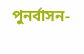পুনর্বাসন-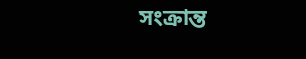সংক্রান্ত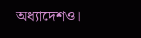অধ্যাদেশও।